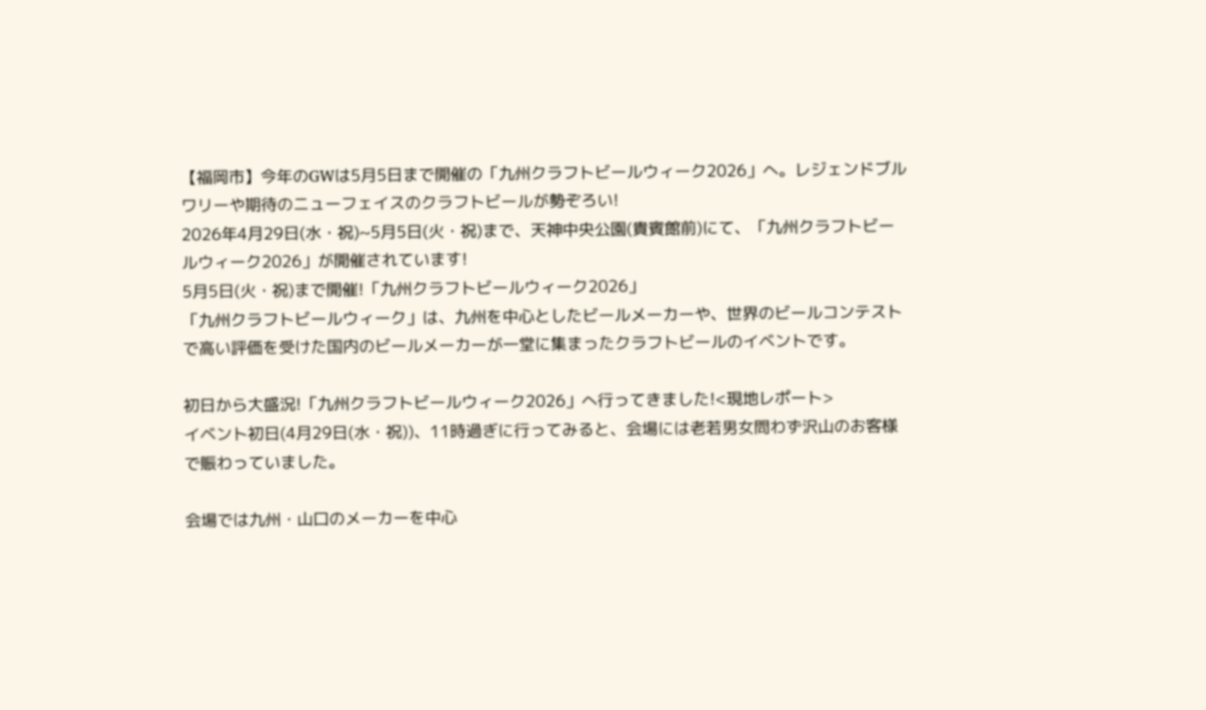【福岡市】今年のGWは5月5日まで開催の「九州クラフトビールウィーク2026」へ。レジェンドブルワリーや期待のニューフェイスのクラフトビールが勢ぞろい!
2026年4月29日(水・祝)~5月5日(火・祝)まで、天神中央公園(貴賓館前)にて、「九州クラフトビールウィーク2026」が開催されています!
5月5日(火・祝)まで開催!「九州クラフトビールウィーク2026」
「九州クラフトビールウィーク」は、九州を中心としたビールメーカーや、世界のビールコンテストで高い評価を受けた国内のビールメーカーが一堂に集まったクラフトビールのイベントです。

初日から大盛況!「九州クラフトビールウィーク2026」へ行ってきました!<現地レポート>
イベント初日(4月29日(水・祝))、11時過ぎに行ってみると、会場には老若男女問わず沢山のお客様で賑わっていました。

会場では九州・山口のメーカーを中心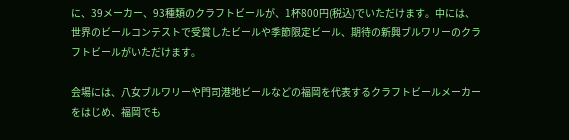に、39メーカー、93種類のクラフトビールが、1杯800円(税込)でいただけます。中には、世界のビールコンテストで受賞したビールや季節限定ビール、期待の新興ブルワリーのクラフトビールがいただけます。

会場には、八女ブルワリーや門司港地ビールなどの福岡を代表するクラフトビールメーカーをはじめ、福岡でも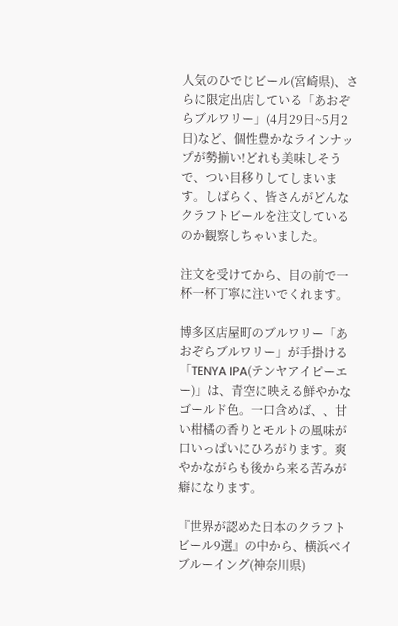人気のひでじビール(宮崎県)、さらに限定出店している「あおぞらブルワリー」(4月29日~5月2日)など、個性豊かなラインナップが勢揃い!どれも美味しそうで、つい目移りしてしまいます。しばらく、皆さんがどんなクラフトビールを注文しているのか観察しちゃいました。

注文を受けてから、目の前で一杯一杯丁寧に注いでくれます。

博多区店屋町のブルワリー「あおぞらブルワリー」が手掛ける「TENYA IPA(テンヤアイピーエー)」は、青空に映える鮮やかなゴールド色。一口含めば、、甘い柑橘の香りとモルトの風味が口いっぱいにひろがります。爽やかながらも後から来る苦みが癖になります。

『世界が認めた日本のクラフトビール9選』の中から、横浜ベイブルーイング(神奈川県)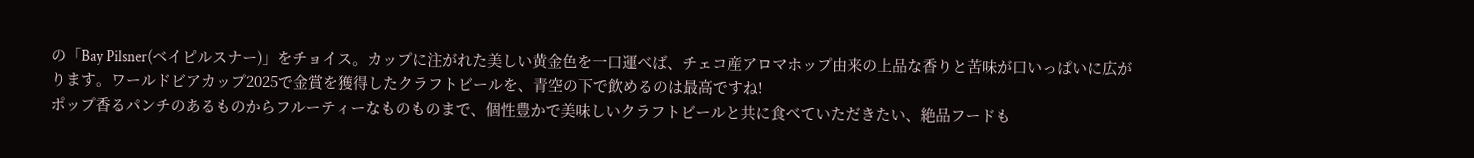の「Bay Pilsner(ベイピルスナー)」をチョイス。カップに注がれた美しい黄金色を一口運べば、チェコ産アロマホップ由来の上品な香りと苦味が口いっぱいに広がります。ワールドビアカップ2025で金賞を獲得したクラフトビールを、青空の下で飲めるのは最高ですね!
ポップ香るパンチのあるものからフルーティーなものものまで、個性豊かで美味しいクラフトビールと共に食べていただきたい、絶品フードも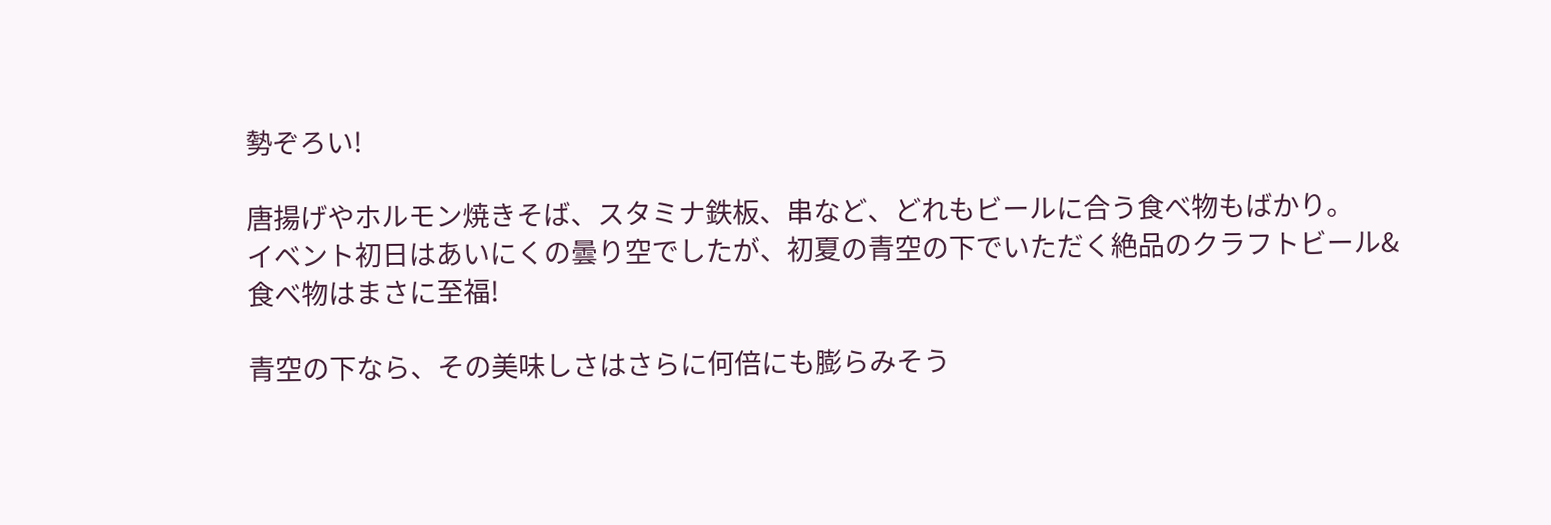勢ぞろい!

唐揚げやホルモン焼きそば、スタミナ鉄板、串など、どれもビールに合う食べ物もばかり。
イベント初日はあいにくの曇り空でしたが、初夏の青空の下でいただく絶品のクラフトビール&食べ物はまさに至福!

青空の下なら、その美味しさはさらに何倍にも膨らみそう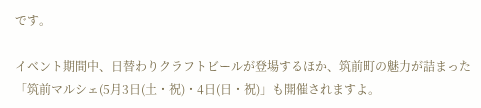です。

イベント期間中、日替わりクラフトビールが登場するほか、筑前町の魅力が詰まった「筑前マルシェ(5月3日(土・祝)・4日(日・祝)」も開催されますよ。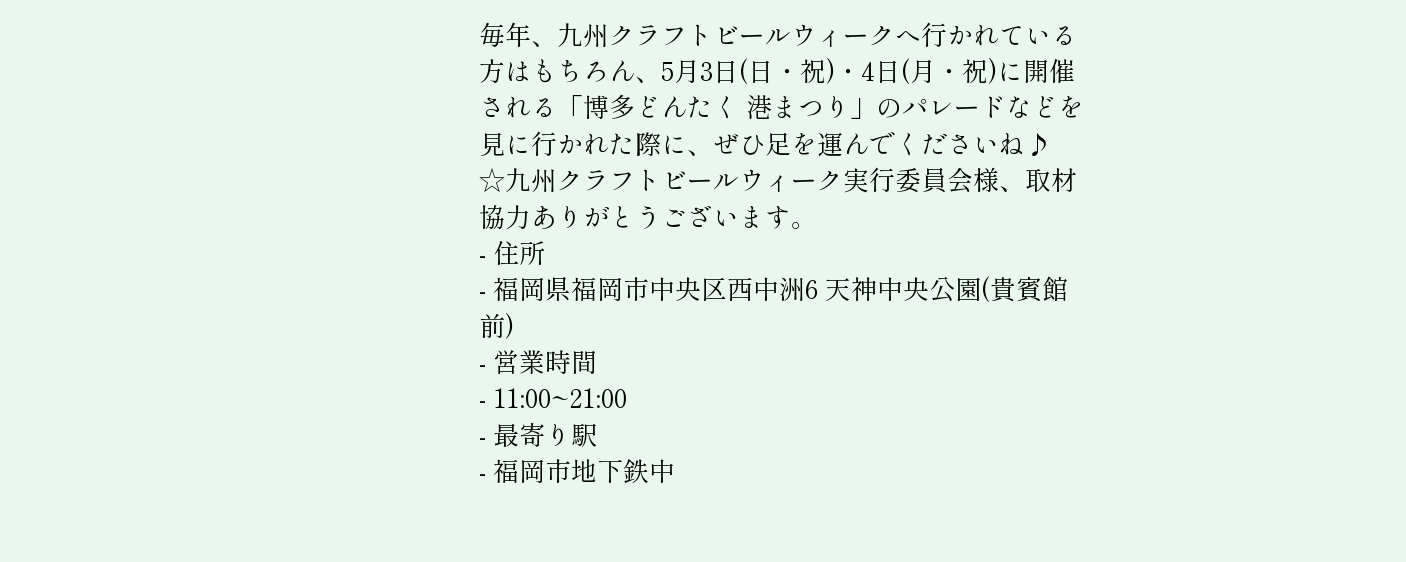毎年、九州クラフトビールウィークへ行かれている方はもちろん、5月3日(日・祝)・4日(月・祝)に開催される「博多どんたく 港まつり」のパレードなどを見に行かれた際に、ぜひ足を運んでくださいね♪
☆九州クラフトビールウィーク実行委員会様、取材協力ありがとうございます。
- 住所
- 福岡県福岡市中央区西中洲6 天神中央公園(貴賓館前)
- 営業時間
- 11:00~21:00
- 最寄り駅
- 福岡市地下鉄中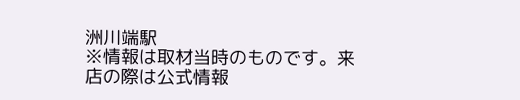洲川端駅
※情報は取材当時のものです。来店の際は公式情報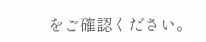をご確認ください。